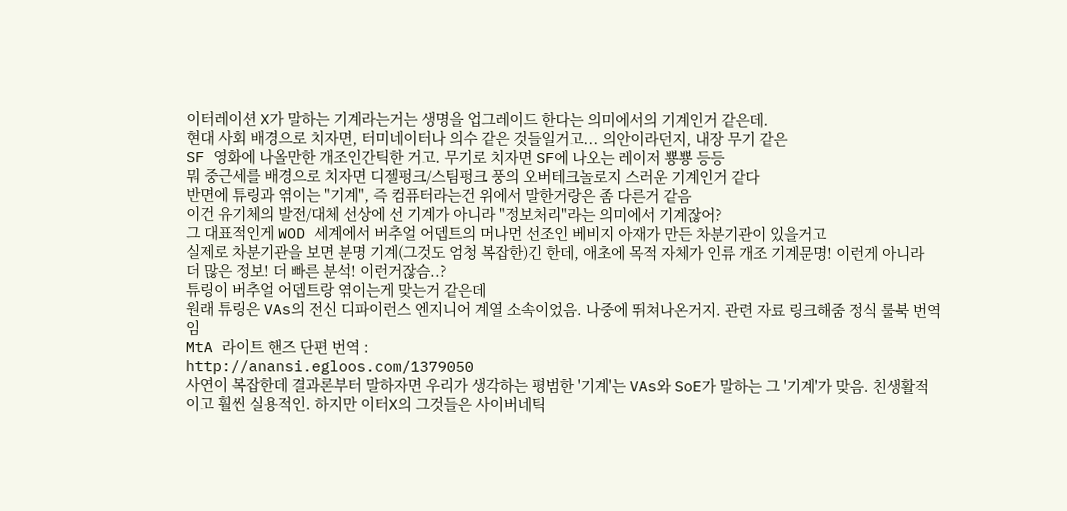이터레이션 X가 말하는 기계라는거는 생명을 업그레이드 한다는 의미에서의 기계인거 같은데.
현대 사회 배경으로 치자면, 터미네이터나 의수 같은 것들일거고... 의안이라던지, 내장 무기 같은
SF 영화에 나올만한 개조인간틱한 거고. 무기로 치자면 SF에 나오는 레이저 뿅뿅 등등
뭐 중근세를 배경으로 치자면 디젤펑크/스팀펑크 풍의 오버테크놀로지 스러운 기계인거 같다
반면에 튜링과 엮이는 "기계", 즉 컴퓨터라는건 위에서 말한거랑은 좀 다른거 같음
이건 유기체의 발전/대체 선상에 선 기계가 아니라 "정보처리"라는 의미에서 기계잖어?
그 대표적인게 WOD 세계에서 버추얼 어뎁트의 머나먼 선조인 베비지 아재가 만든 차분기관이 있을거고
실제로 차분기관을 보면 분명 기계(그것도 엄청 복잡한)긴 한데, 애초에 목적 자체가 인류 개조 기계문명! 이런게 아니라
더 많은 정보! 더 빠른 분석! 이런거잖슴..?
튜링이 버추얼 어뎁트랑 엮이는게 맞는거 같은데
원래 튜링은 VAs의 전신 디파이런스 엔지니어 계열 소속이었음. 나중에 뛰쳐나온거지. 관련 자료 링크해줌 정식 룰북 번역임
MtA 라이트 핸즈 단편 번역 :
http://anansi.egloos.com/1379050
사연이 복잡한데 결과론부터 말하자면 우리가 생각하는 평범한 '기계'는 VAs와 SoE가 말하는 그 '기계'가 맞음. 친생활적이고 훨씬 실용적인. 하지만 이터X의 그것들은 사이버네틱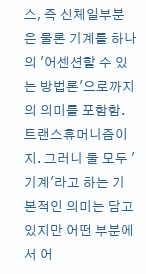스, 즉 신체일부분은 물론 기계를 하나의 '어센션할 수 있는 방법론'으로까지의 의미를 포함함. 트랜스휴머니즘이지. 그러니 둘 모두 '기계'라고 하는 기본적인 의미는 담고 있지만 어떤 부분에서 어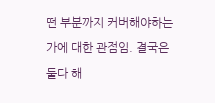떤 부분까지 커버해야하는가에 대한 관점임. 결국은 둘다 해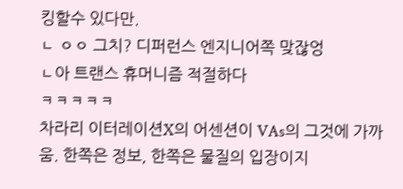킹할수 있다만.
ㄴ ㅇㅇ 그치? 디퍼런스 엔지니어쪽 맞잖엉
ㄴ아 트랜스 휴머니즘 적절하다
ㅋㅋㅋㅋㅋ
차라리 이터레이션X의 어센션이 VAs의 그것에 가까움. 한쪽은 정보, 한쪽은 물질의 입장이지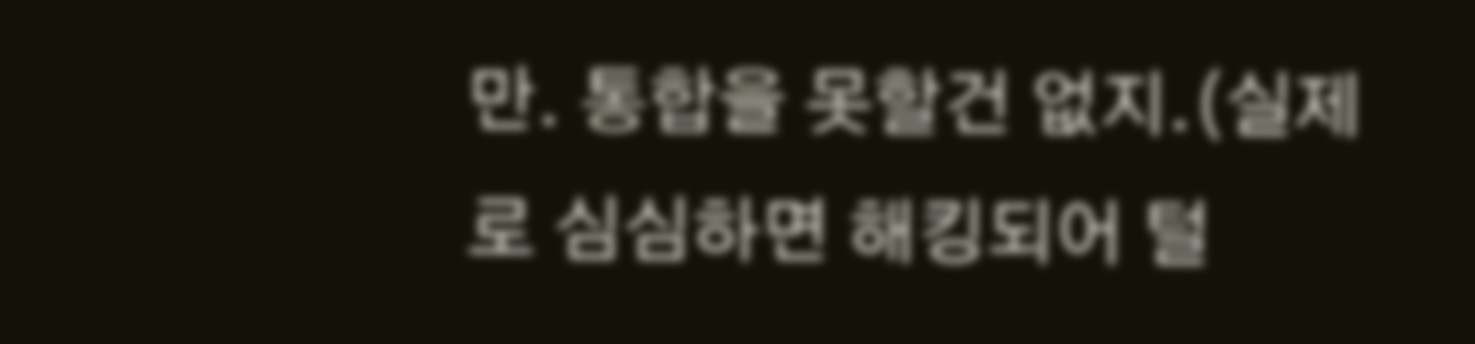만. 통합을 못할건 없지.(실제로 심심하면 해킹되어 털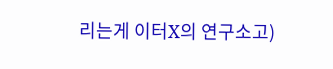리는게 이터X의 연구소고)